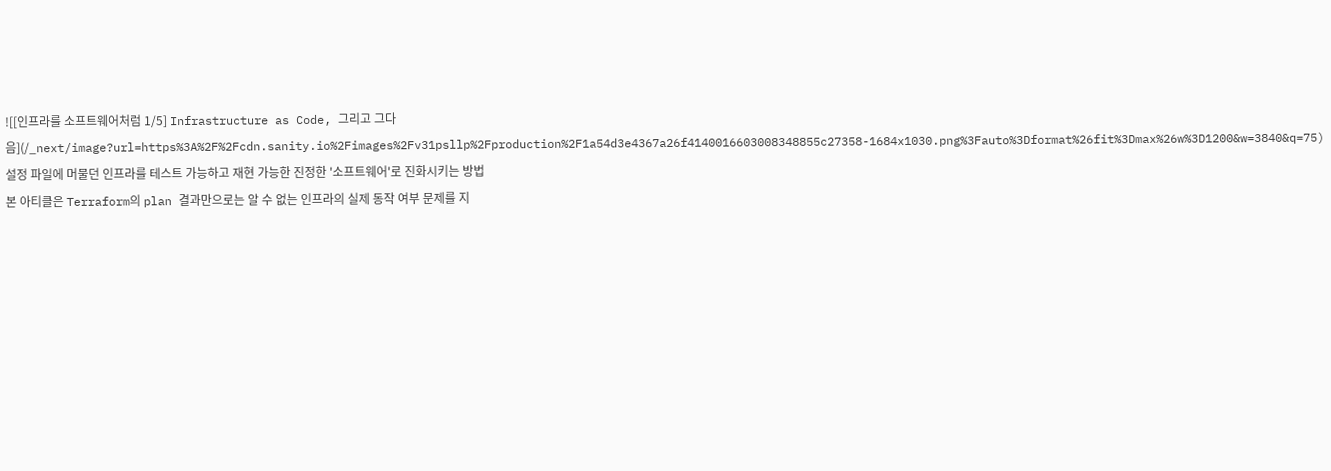![[인프라를 소프트웨어처럼 1/5] Infrastructure as Code, 그리고 그다음](/_next/image?url=https%3A%2F%2Fcdn.sanity.io%2Fimages%2Fv31psllp%2Fproduction%2F1a54d3e4367a26f4140016603008348855c27358-1684x1030.png%3Fauto%3Dformat%26fit%3Dmax%26w%3D1200&w=3840&q=75)
설정 파일에 머물던 인프라를 테스트 가능하고 재현 가능한 진정한 '소프트웨어'로 진화시키는 방법
본 아티클은 Terraform의 plan 결과만으로는 알 수 없는 인프라의 실제 동작 여부 문제를 지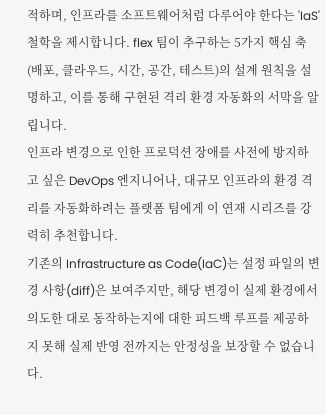적하며, 인프라를 소프트웨어처럼 다루어야 한다는 'IaS' 철학을 제시합니다. flex 팀이 추구하는 5가지 핵심 축(배포, 클라우드, 시간, 공간, 테스트)의 설계 원칙을 설명하고, 이를 통해 구현된 격리 환경 자동화의 서막을 알립니다.
인프라 변경으로 인한 프로덕션 장애를 사전에 방지하고 싶은 DevOps 엔지니어나, 대규모 인프라의 환경 격리를 자동화하려는 플랫폼 팀에게 이 연재 시리즈를 강력히 추천합니다.
기존의 Infrastructure as Code(IaC)는 설정 파일의 변경 사항(diff)은 보여주지만, 해당 변경이 실제 환경에서 의도한 대로 동작하는지에 대한 피드백 루프를 제공하지 못해 실제 반영 전까지는 안정성을 보장할 수 없습니다.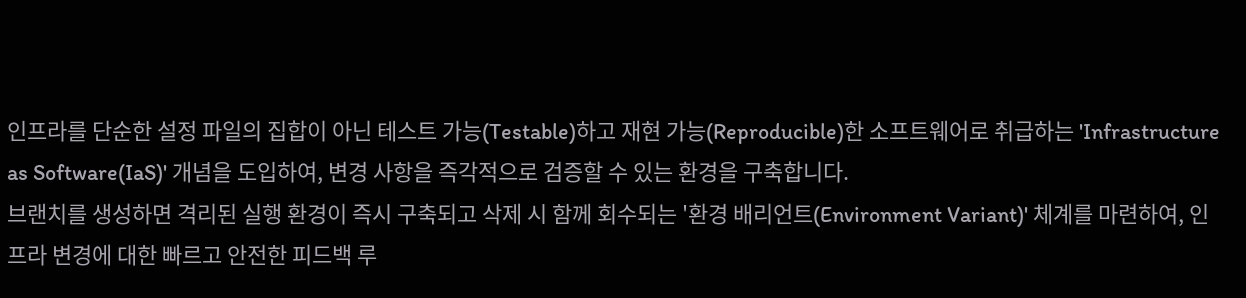인프라를 단순한 설정 파일의 집합이 아닌 테스트 가능(Testable)하고 재현 가능(Reproducible)한 소프트웨어로 취급하는 'Infrastructure as Software(IaS)' 개념을 도입하여, 변경 사항을 즉각적으로 검증할 수 있는 환경을 구축합니다.
브랜치를 생성하면 격리된 실행 환경이 즉시 구축되고 삭제 시 함께 회수되는 '환경 배리언트(Environment Variant)' 체계를 마련하여, 인프라 변경에 대한 빠르고 안전한 피드백 루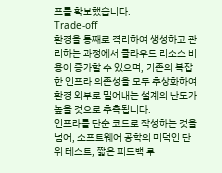프를 확보했습니다.
Trade-off
환경을 통째로 격리하여 생성하고 관리하는 과정에서 클라우드 리소스 비용이 증가할 수 있으며, 기존의 복잡한 인프라 의존성을 모두 추상화하여 환경 외부로 밀어내는 설계의 난도가 높을 것으로 추측됩니다.
인프라를 단순 코드로 작성하는 것을 넘어, 소프트웨어 공학의 미덕인 단위 테스트, 짧은 피드백 루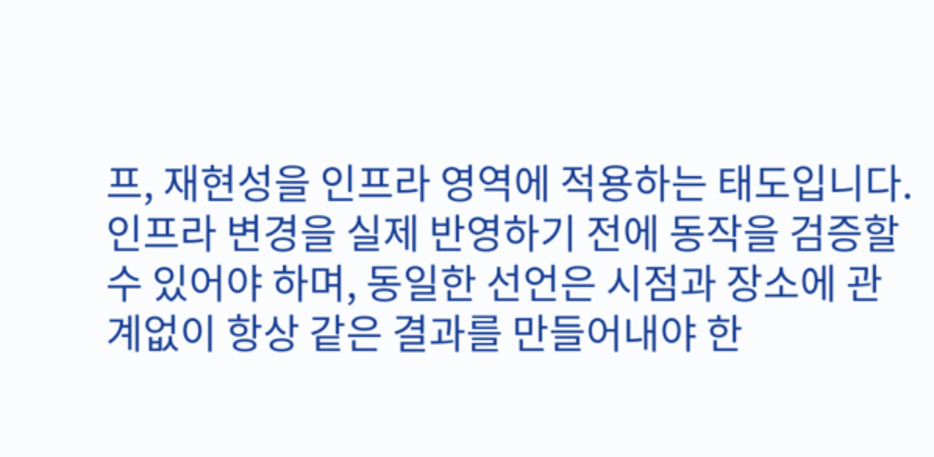프, 재현성을 인프라 영역에 적용하는 태도입니다.
인프라 변경을 실제 반영하기 전에 동작을 검증할 수 있어야 하며, 동일한 선언은 시점과 장소에 관계없이 항상 같은 결과를 만들어내야 한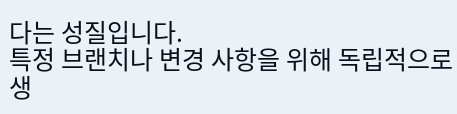다는 성질입니다.
특정 브랜치나 변경 사항을 위해 독립적으로 생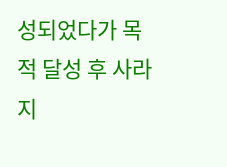성되었다가 목적 달성 후 사라지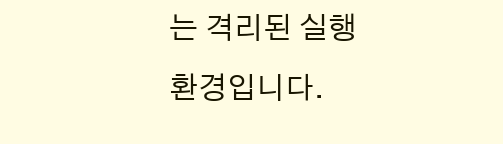는 격리된 실행 환경입니다.